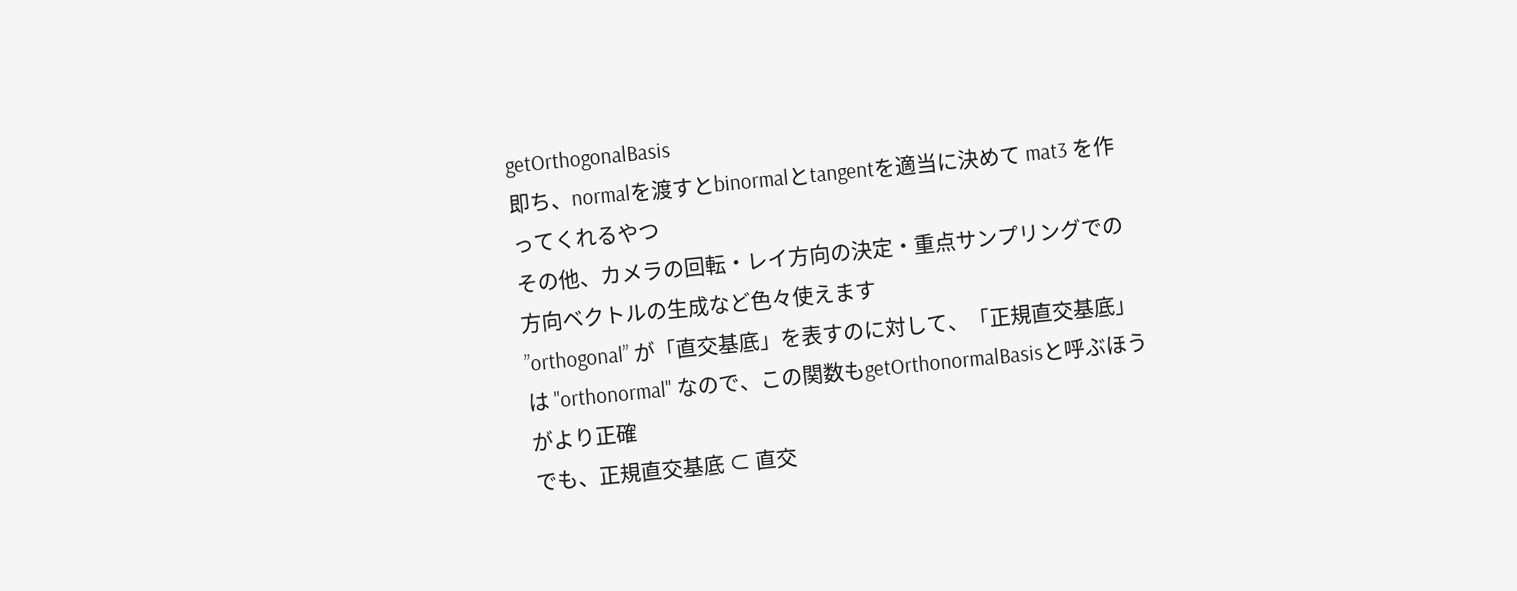getOrthogonalBasis
即ち、normalを渡すとbinormalとtangentを適当に決めて mat3 を作ってくれるやつ
その他、カメラの回転・レイ方向の決定・重点サンプリングでの方向ベクトルの生成など色々使えます
”orthogonal” が「直交基底」を表すのに対して、「正規直交基底」は "orthonormal" なので、この関数もgetOrthonormalBasisと呼ぶほうがより正確
でも、正規直交基底 ⊂ 直交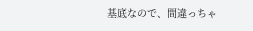基底なので、間違っちゃ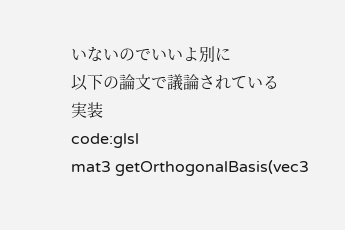いないのでいいよ別に
以下の論文で議論されている
実装
code:glsl
mat3 getOrthogonalBasis(vec3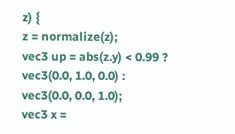z) {
z = normalize(z);
vec3 up = abs(z.y) < 0.99 ? vec3(0.0, 1.0, 0.0) : vec3(0.0, 0.0, 1.0);
vec3 x =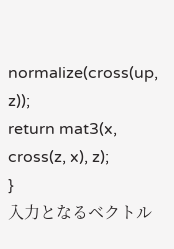normalize(cross(up, z));
return mat3(x, cross(z, x), z);
}
入力となるベクトル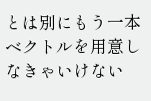とは別にもう一本ベクトルを用意しなきゃいけない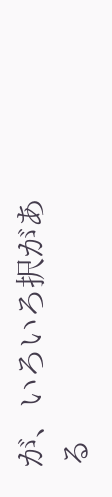が、いろいろ択がある